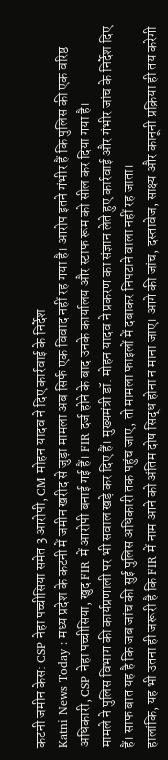कटनी जमीन केस: CSP नेहा पच्चीसिया समेत 3 आरोपी, CM मोहन यादव ने दिए कार्रवाई के निर्देश
Katni News Today : मध्य प्रदेश के कटनी में जमीन खरीद से जुड़ा मामला अब सिर्फ एक विवाद नहीं रह गया है। आरोप इतने गंभीर हैं कि पुलिस की एक वरिष्ठ अधिकारी, CSP नेहा पच्चीसिया, खुद FIR में आरोपी बनाई गई हैं। FIR दर्ज होने के बाद उनके कार्यालय और स्टाफ रूम को सील कर दिया गया है।
मामले ने पुलिस विभाग की कार्यप्रणाली पर भी सवाल खड़े कर दिए हैं। मुख्यमंत्री डॉ. मोहन यादव ने प्रकरण का संज्ञान लेते हुए कार्रवाई और गंभीर जांच के निर्देश दिए हैं। साफ बात यह है कि जब जांच की सुई पुलिस अधिकारी तक पहुंच जाए, तो मामला फाइलों में दबाकर निपटाने वाला नहीं रह जाता।
हालांकि, यह भी उतना ही जरूरी है कि FIR में नाम आने को अंतिम दोष सिद्ध होना न माना जाए। आगे की जांच, दस्तावेज, साक्ष्य और कानूनी प्रक्रिया ही तय करेगी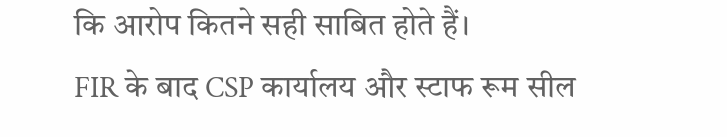कि आरोप कितने सही साबित होते हैं।
FIR के बाद CSP कार्यालय और स्टाफ रूम सील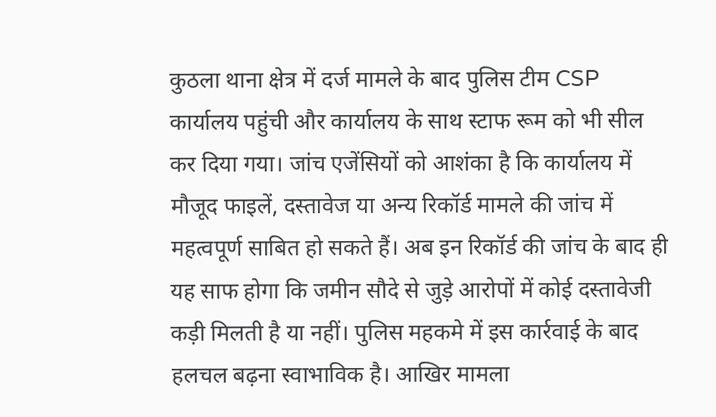कुठला थाना क्षेत्र में दर्ज मामले के बाद पुलिस टीम CSP कार्यालय पहुंची और कार्यालय के साथ स्टाफ रूम को भी सील कर दिया गया। जांच एजेंसियों को आशंका है कि कार्यालय में मौजूद फाइलें, दस्तावेज या अन्य रिकॉर्ड मामले की जांच में महत्वपूर्ण साबित हो सकते हैं। अब इन रिकॉर्ड की जांच के बाद ही यह साफ होगा कि जमीन सौदे से जुड़े आरोपों में कोई दस्तावेजी कड़ी मिलती है या नहीं। पुलिस महकमे में इस कार्रवाई के बाद हलचल बढ़ना स्वाभाविक है। आखिर मामला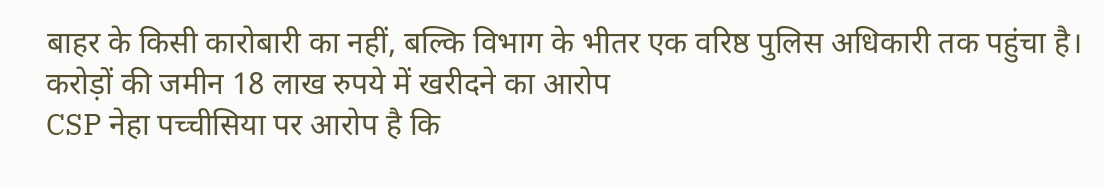बाहर के किसी कारोबारी का नहीं, बल्कि विभाग के भीतर एक वरिष्ठ पुलिस अधिकारी तक पहुंचा है।
करोड़ों की जमीन 18 लाख रुपये में खरीदने का आरोप
CSP नेहा पच्चीसिया पर आरोप है कि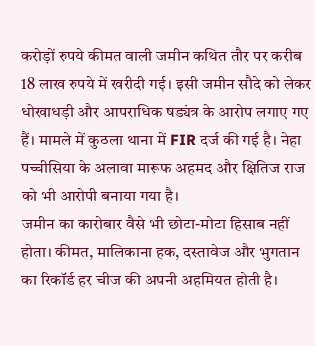करोड़ों रुपये कीमत वाली जमीन कथित तौर पर करीब 18 लाख रुपये में खरीदी गई। इसी जमीन सौदे को लेकर धोखाधड़ी और आपराधिक षड्यंत्र के आरोप लगाए गए हैं। मामले में कुठला थाना में FIR दर्ज की गई है। नेहा पच्चीसिया के अलावा मारूफ अहमद और क्षितिज राज को भी आरोपी बनाया गया है।
जमीन का कारोबार वैसे भी छोटा-मोटा हिसाब नहीं होता। कीमत, मालिकाना हक, दस्तावेज और भुगतान का रिकॉर्ड हर चीज की अपनी अहमियत होती है।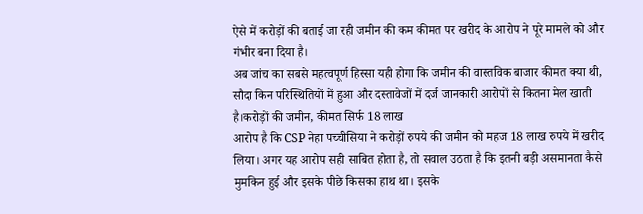ऐसे में करोड़ों की बताई जा रही जमीन की कम कीमत पर खरीद के आरोप ने पूरे मामले को और गंभीर बना दिया है।
अब जांच का सबसे महत्वपूर्ण हिस्सा यही होगा कि जमीन की वास्तविक बाजार कीमत क्या थी, सौदा किन परिस्थितियों में हुआ और दस्तावेजों में दर्ज जानकारी आरोपों से कितना मेल खाती है।करोड़ों की जमीन, कीमत सिर्फ 18 लाख
आरोप है कि CSP नेहा पच्चीसिया ने करोड़ों रुपये की जमीन को महज 18 लाख रुपये में खरीद लिया। अगर यह आरोप सही साबित होता है, तो सवाल उठता है कि इतनी बड़ी असमानता कैसे मुमकिन हुई और इसके पीछे किसका हाथ था। इसके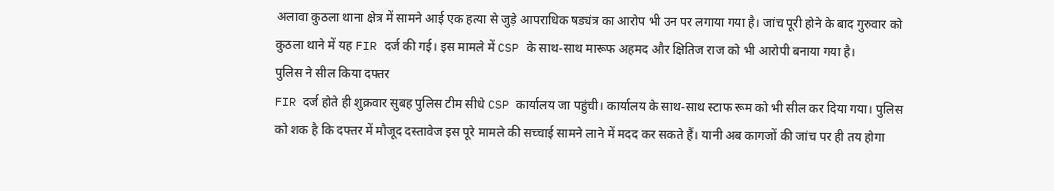अलावा कुठला थाना क्षेत्र में सामने आई एक हत्या से जुड़े आपराधिक षड्यंत्र का आरोप भी उन पर लगाया गया है। जांच पूरी होने के बाद गुरुवार को कुठला थाने में यह FIR दर्ज की गई। इस मामले में CSP के साथ-साथ मारूफ अहमद और क्षितिज राज को भी आरोपी बनाया गया है।
पुलिस ने सील किया दफ्तर
FIR दर्ज होते ही शुक्रवार सुबह पुलिस टीम सीधे CSP कार्यालय जा पहुंची। कार्यालय के साथ-साथ स्टाफ रूम को भी सील कर दिया गया। पुलिस को शक है कि दफ्तर में मौजूद दस्तावेज इस पूरे मामले की सच्चाई सामने लाने में मदद कर सकते हैं। यानी अब कागजों की जांच पर ही तय होगा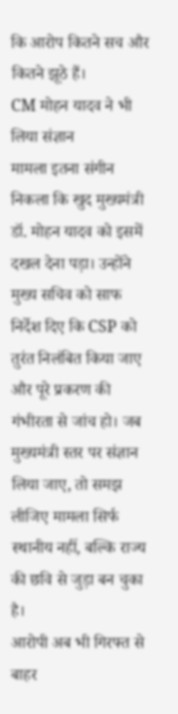कि आरोप कितने सच और कितने झूठे हैं।
CM मोहन यादव ने भी लिया संज्ञान
मामला इतना संगीन निकला कि खुद मुख्यमंत्री डॉ. मोहन यादव को इसमें दखल देना पड़ा। उन्होंने मुख्य सचिव को साफ निर्देश दिए कि CSP को तुरंत निलंबित किया जाए और पूरे प्रकरण की गंभीरता से जांच हो। जब मुख्यमंत्री स्तर पर संज्ञान लिया जाए, तो समझ लीजिए मामला सिर्फ स्थानीय नहीं, बल्कि राज्य की छवि से जुड़ा बन चुका है।
आरोपी अब भी गिरफ्त से बाहर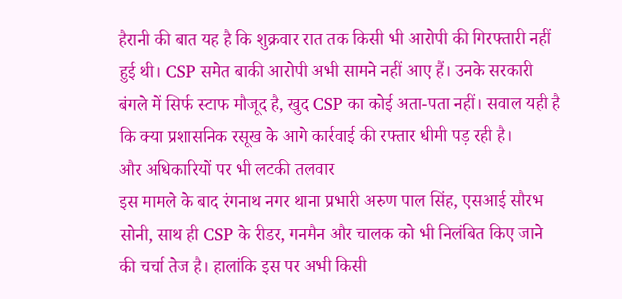हैरानी की बात यह है कि शुक्रवार रात तक किसी भी आरोपी की गिरफ्तारी नहीं हुई थी। CSP समेत बाकी आरोपी अभी सामने नहीं आए हैं। उनके सरकारी बंगले में सिर्फ स्टाफ मौजूद है, खुद CSP का कोई अता-पता नहीं। सवाल यही है कि क्या प्रशासनिक रसूख के आगे कार्रवाई की रफ्तार धीमी पड़ रही है।
और अधिकारियों पर भी लटकी तलवार
इस मामले के बाद रंगनाथ नगर थाना प्रभारी अरुण पाल सिंह, एसआई सौरभ सोनी, साथ ही CSP के रीडर, गनमैन और चालक को भी निलंबित किए जाने की चर्चा तेज है। हालांकि इस पर अभी किसी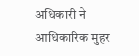अधिकारी ने आधिकारिक मुहर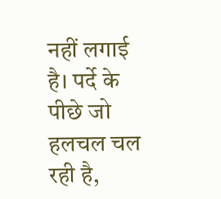नहीं लगाई है। पर्दे के पीछे जो हलचल चल रही है,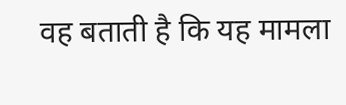वह बताती है कि यह मामला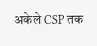अकेले CSP तक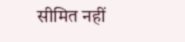सीमित नहीं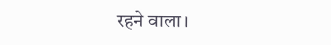रहने वाला।